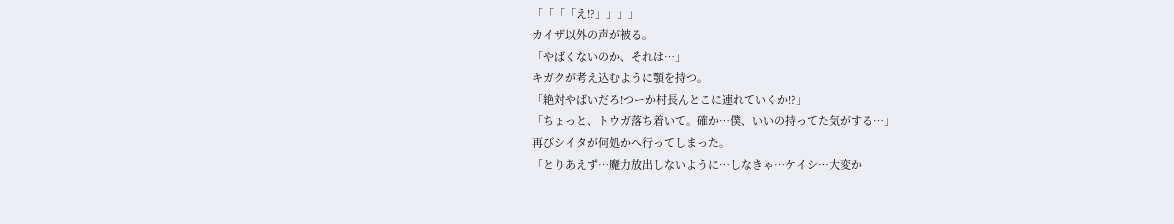「「「「え!?」」」」
カイザ以外の声が被る。
「やばくないのか、それは…」
キガクが考え込むように顎を持つ。
「絶対やばいだろ!つーか村長んとこに連れていくか!?」
「ちょっと、トウガ落ち着いて。確か…僕、いいの持ってた気がする…」
再びシイタが何処かへ行ってしまった。
「とりあえず…魔力放出しないように…しなきゃ…ケイシ…大変か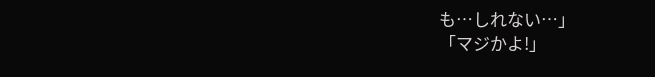も…しれない…」
「マジかよ!」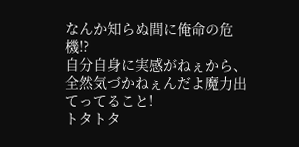なんか知らぬ間に俺命の危機!?
自分自身に実感がねぇから、全然気づかねぇんだよ魔力出てってること!
トタトタ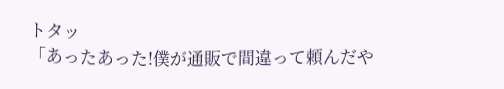トタッ
「あったあった!僕が通販で間違って頼んだや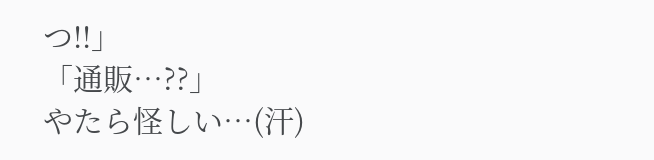つ!!」
「通販…??」
やたら怪しい…(汗)